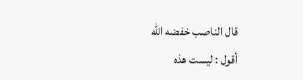قال الناصب خفضه الله
أقول : ليست هذه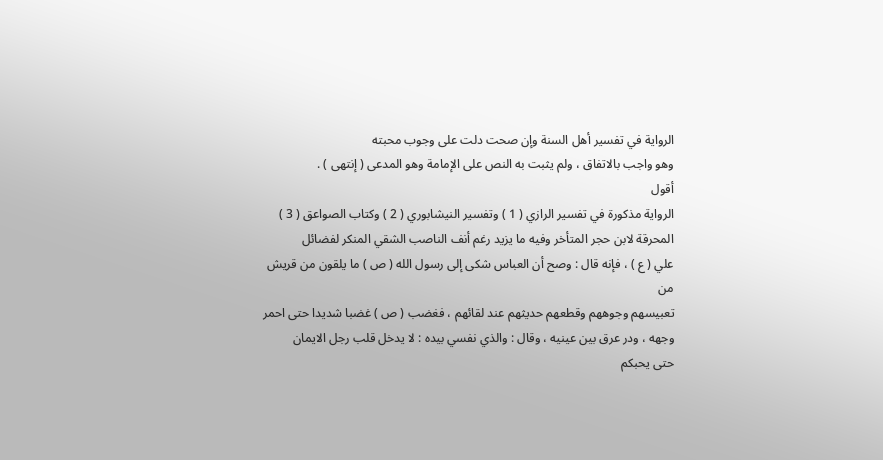الرواية في تفسير أهل السنة وإن صحت دلت على وجوب محبته
وهو واجب بالاتفاق ، ولم يثبت به النص على الإمامة وهو المدعى ( إنتهى ) .
أقول
الرواية مذكورة في تفسير الرازي ( 1 ) وتفسير النيشابوري ( 2 ) وكتاب الصواعق ( 3 )
المحرقة لابن حجر المتأخر وفيه ما يزيد رغم أنف الناصب الشقي المنكر لفضائل
علي ( ع ) ، فإنه قال : وصح أن العباس شكى إلى رسول الله ( ص ) ما يلقون من قريش من
تعبيسهم وجوههم وقطعهم حديثهم عند لقائهم ، فغضب ( ص ) غضبا شديدا حتى احمر
وجهه ، ودر عرق بين عينيه ، وقال : والذي نفسي بيده : لا يدخل قلب رجل الايمان
حتى يحبكم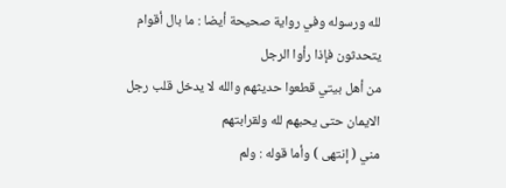لله ورسوله وفي رواية صحيحة أيضا : ما بال أقوام يتحدثون فإذا رأوا الرجل
من أهل بيتي قطعوا حديثهم والله لا يدخل قلب رجل الايمان حتى يحبهم لله ولقرابتهم
مني ( إنتهى ) وأما قوله : ولم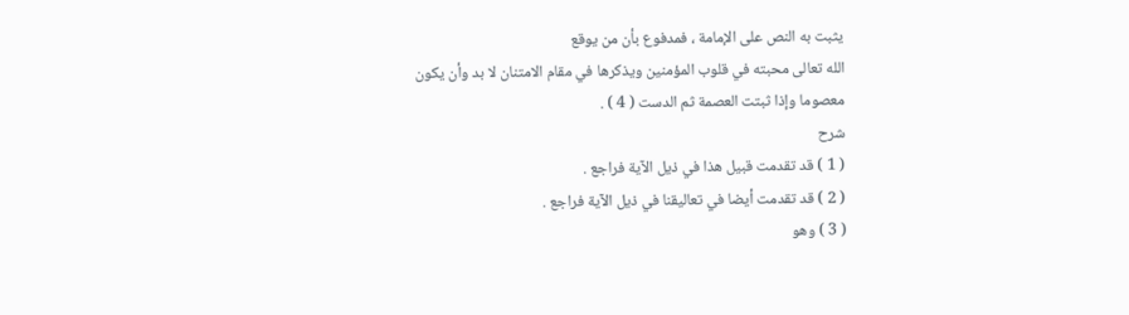يثبت به النص على الإمامة ، فمدفوع بأن من يوقع
الله تعالى محبته في قلوب المؤمنين ويذكرها في مقام الامتنان لا بد وأن يكون
معصوما وإذا ثبتت العصمة ثم الدست ( 4 ) .
شرح
( 1 ) قد تقدمت قبيل هذا في ذيل الآية فراجع .
( 2 ) قد تقدمت أيضا في تعاليقنا في ذيل الآية فراجع .
( 3 ) وهو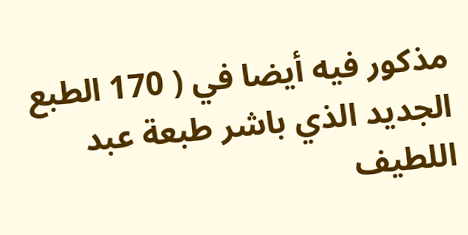مذكور فيه أيضا في ( 170 الطبع الجديد الذي باشر طبعة عبد اللطيف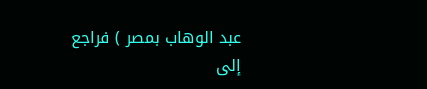عبد الوهاب بمصر ) فراجع إلى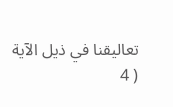تعاليقنا في ذيل الآية
( 4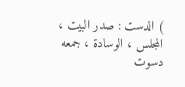) الدست : صدر البيت ، المجلس ، الوسادة ، جمعه دسوت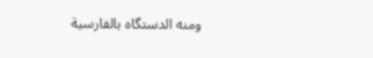ومنه الدستگاه بالفارسية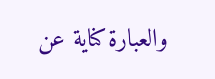والعبارة كناية عن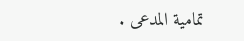تمامية المدعى .